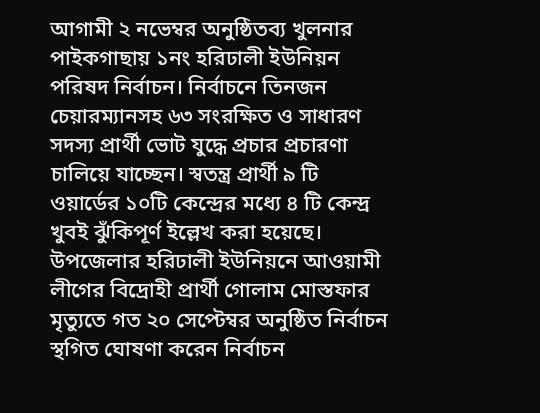আগামী ২ নভেম্বর অনুষ্ঠিতব্য খুলনার পাইকগাছায় ১নং হরিঢালী ইউনিয়ন পরিষদ নির্বাচন। নির্বাচনে তিনজন চেয়ারম্যানসহ ৬৩ সংরক্ষিত ও সাধারণ সদস্য প্রার্থী ভোট যুদ্ধে প্রচার প্রচারণা চালিয়ে যাচ্ছেন। স্বতন্ত্র প্রার্থী ৯ টি ওয়ার্ডের ১০টি কেন্দ্রের মধ্যে ৪ টি কেন্দ্র খুবই ঝুঁকিপূর্ণ ইল্লেখ করা হয়েছে। উপজেলার হরিঢালী ইউনিয়নে আওয়ামী লীগের বিদ্রোহী প্রার্থী গোলাম মোস্তফার মৃত্যুতে গত ২০ সেপ্টেম্বর অনুষ্ঠিত নির্বাচন স্থগিত ঘোষণা করেন নির্বাচন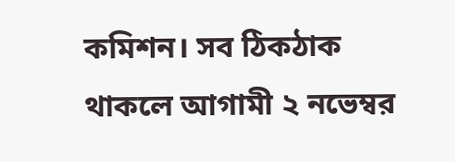কমিশন। সব ঠিকঠাক থাকলে আগামী ২ নভেম্বর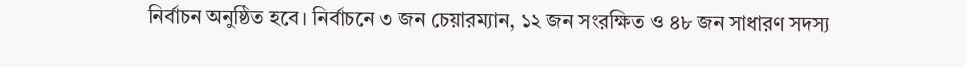নির্বাচন অনুষ্ঠিত হবে। নির্বাচনে ৩ জন চেয়ারম্যান, ১২ জন সংরক্ষিত ও ৪৮ জন সাধারণ সদস্য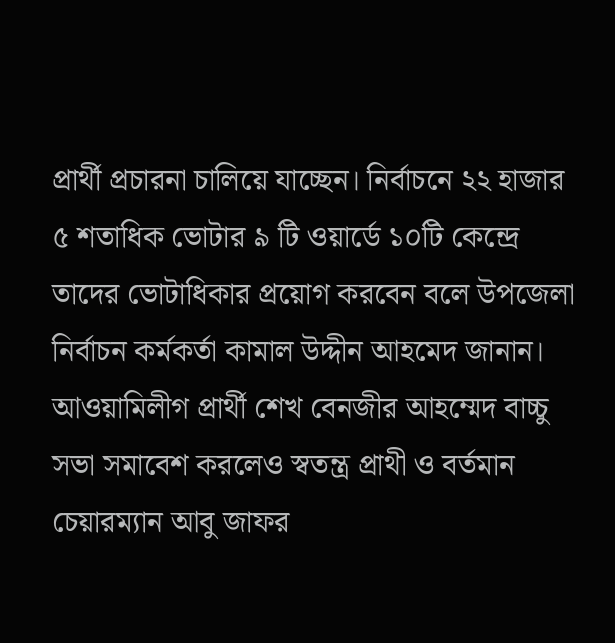প্রার্থী প্রচারনা চালিয়ে যাচ্ছেন। নির্বাচনে ২২ হাজার ৫ শতাধিক ভোটার ৯ টি ওয়ার্ডে ১০টি কেন্দ্রে তাদের ভোটাধিকার প্রয়োগ করবেন বলে উপজেলা নির্বাচন কর্মকর্তা কামাল উদ্দীন আহমেদ জানান। আওয়ামিলীগ প্রার্থী শেখ বেনজীর আহম্মেদ বাচ্চু সভা সমাবেশ করলেও স্বতন্ত্র প্রাথী ও বর্তমান চেয়ারম্যান আবু জাফর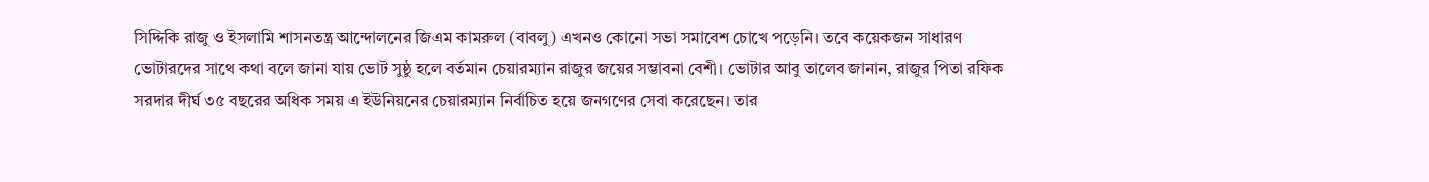সিদ্দিকি রাজু ও ইসলামি শাসনতন্ত্র আন্দোলনের জিএম কামরুল (বাবলু) এখনও কোনো সভা সমাবেশ চোখে পড়েনি। তবে কয়েকজন সাধারণ ভোটারদের সাথে কথা বলে জানা যায় ভোট সুষ্ঠু হলে বর্তমান চেয়ারম্যান রাজুর জয়ের সম্ভাবনা বেশী। ভোটার আবু তালেব জানান, রাজুর পিতা রফিক সরদার দীর্ঘ ৩৫ বছরের অধিক সময় এ ইউনিয়নের চেয়ারম্যান নির্বাচিত হয়ে জনগণের সেবা করেছেন। তার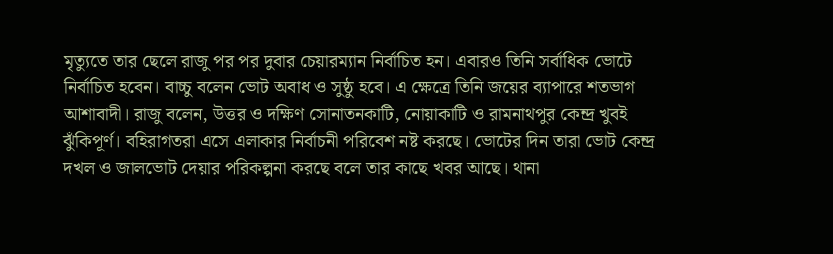মৃত্যুতে তার ছেলে রাজু পর পর দুবার চেয়ারম্যান নির্বাচিত হন। এবারও তিনি সর্বাধিক ভোটে নির্বাচিত হবেন। বাচ্চু বলেন ভোট অবাধ ও সুষ্ঠু হবে। এ ক্ষেত্রে তিনি জয়ের ব্যাপারে শতভাগ আশাবাদী। রাজু বলেন, উত্তর ও দক্ষিণ সোনাতনকাটি, নোয়াকাটি ও রামনাথপুর কেন্দ্র খুবই ঝুঁকিপূর্ণ। বহিরাগতরা এসে এলাকার নির্বাচনী পরিবেশ নষ্ট করছে। ভোটের দিন তারা ভোট কেন্দ্র দখল ও জালভোট দেয়ার পরিকল্পনা করছে বলে তার কাছে খবর আছে। থানা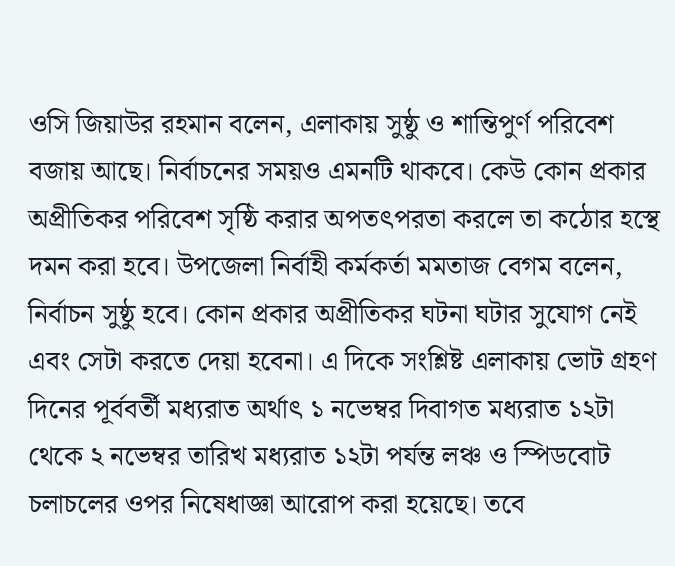ওসি জিয়াউর রহমান বলেন, এলাকায় সুষ্ঠু ও শান্তিপুর্ণ পরিবেশ বজায় আছে। নির্বাচনের সময়ও এমনটি থাকবে। কেউ কোন প্রকার অপ্রীতিকর পরিবেশ সৃষ্ঠি করার অপতৎপরতা করলে তা কঠোর হস্থে দমন করা হবে। উপজেলা নির্বাহী কর্মকর্তা মমতাজ বেগম বলেন, নির্বাচন সুষ্ঠু হবে। কোন প্রকার অপ্রীতিকর ঘটনা ঘটার সুযোগ নেই এবং সেটা করতে দেয়া হবেনা। এ দিকে সংশ্লিষ্ট এলাকায় ভোট গ্রহণ দিনের পূর্ববর্তী মধ্যরাত অর্থাৎ ১ নভেম্বর দিবাগত মধ্যরাত ১২টা থেকে ২ নভেম্বর তারিখ মধ্যরাত ১২টা পর্যন্ত লঞ্চ ও স্পিডবোট চলাচলের ওপর নিষেধাজ্ঞা আরোপ করা হয়েছে। তবে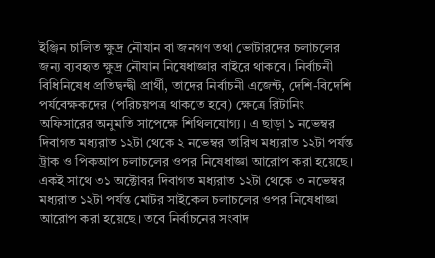ইঞ্জিন চালিত ক্ষুদ্র নৌযান বা জনগণ তথা ভোটারদের চলাচলের জন্য ব্যবহৃত ক্ষুদ্র নৌযান নিষেধাজ্ঞার বাইরে থাকবে। নির্বাচনী বিধিনিষেধ প্রতিদ্বন্দ্বী প্রার্থী, তাদের নির্বাচনী এজেন্ট, দেশি-বিদেশি পর্যবেক্ষকদের (পরিচয়পত্র থাকতে হবে) ক্ষেত্রে রিটানিং অফিসারের অনুমতি সাপেক্ষে শিথিলযোগ্য। এ ছাড়া ১ নভেম্বর দিবাগত মধ্যরাত ১২টা থেকে ২ নভেম্বর তারিখ মধ্যরাত ১২টা পর্যন্ত ট্রাক ও পিকআপ চলাচলের ওপর নিষেধাজ্ঞা আরোপ করা হয়েছে। একই সাথে ৩১ অক্টোবর দিবাগত মধ্যরাত ১২টা থেকে ৩ নভেম্বর মধ্যরাত ১২টা পর্যন্ত মোটর সাইকেল চলাচলের ওপর নিষেধাজ্ঞা আরোপ করা হয়েছে। তবে নির্বাচনের সংবাদ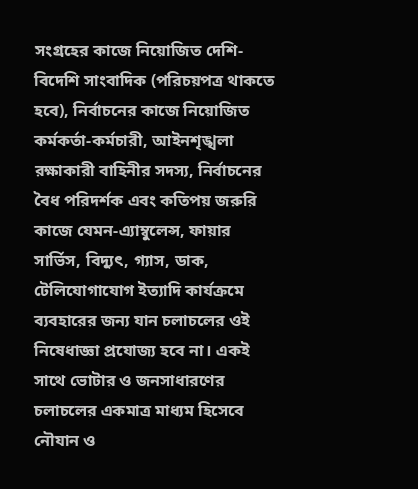সংগ্রহের কাজে নিয়োজিত দেশি-বিদেশি সাংবাদিক (পরিচয়পত্র থাকতে হবে), নির্বাচনের কাজে নিয়োজিত কর্মকর্তা-কর্মচারী, আইনশৃঙ্খলা রক্ষাকারী বাহিনীর সদস্য, নির্বাচনের বৈধ পরিদর্শক এবং কতিপয় জরুরি কাজে যেমন-এ্যাম্বুলেন্স, ফায়ার সার্ভিস, বিদ্যুৎ, গ্যাস, ডাক, টেলিযোগাযোগ ইত্যাদি কার্যক্রমে ব্যবহারের জন্য যান চলাচলের ওই নিষেধাজ্ঞা প্রযোজ্য হবে না। একই সাথে ভোটার ও জনসাধারণের চলাচলের একমাত্র মাধ্যম হিসেবে নৌযান ও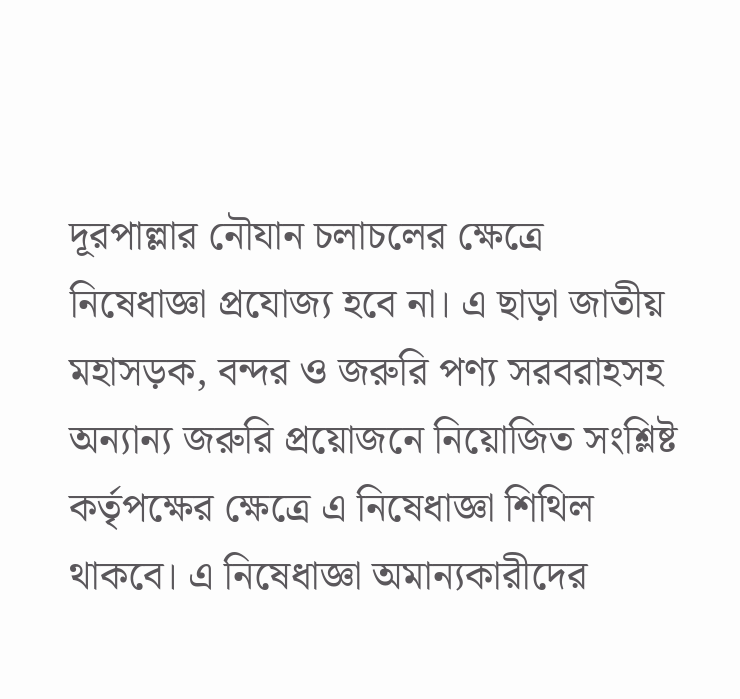দূরপাল্লার নৌযান চলাচলের ক্ষেত্রে নিষেধাজ্ঞা প্রযোজ্য হবে না। এ ছাড়া জাতীয় মহাসড়ক, বন্দর ও জরুরি পণ্য সরবরাহসহ অন্যান্য জরুরি প্রয়োজনে নিয়োজিত সংশ্লিষ্ট কর্তৃপক্ষের ক্ষেত্রে এ নিষেধাজ্ঞা শিথিল থাকবে। এ নিষেধাজ্ঞা অমান্যকারীদের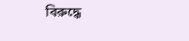বিরুদ্ধে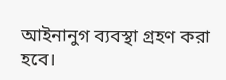আইনানুগ ব্যবস্থা গ্রহণ করা হবে।